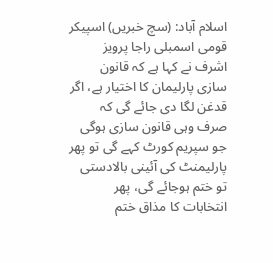اسلام آباد: (سچ خبریں) اسپیکر قومی اسمبلی راجا پرویز اشرف نے کہا ہے کہ قانون سازی پارلیمان کا اختیار ہے، اگر قدغن لگا دی جائے گی کہ صرف وہی قانون سازی ہوگی جو سپریم کورٹ کہے گی تو پھر پارلیمنٹ کی آئینی بالادستی تو ختم ہوجائے گی، پھر انتخابات کا مذاق ختم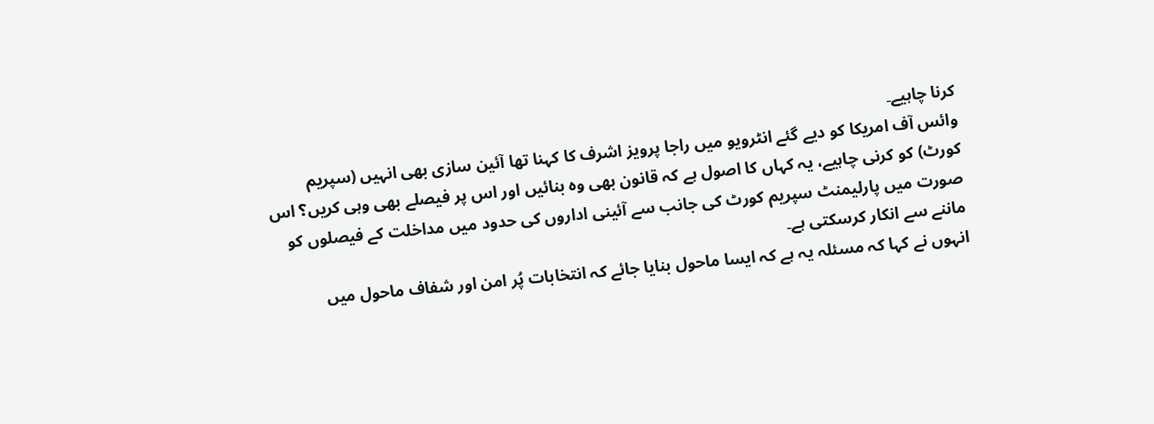کرنا چاہیے۔
وائس آف امریکا کو دیے گئے انٹرویو میں راجا پرویز اشرف کا کہنا تھا آئین سازی بھی انہیں (سپریم کورٹ) کو کرنی چاہیے، یہ کہاں کا اصول ہے کہ قانون بھی وہ بنائیں اور اس پر فیصلے بھی وہی کریں؟ اس صورت میں پارلیمنٹ سپریم کورٹ کی جانب سے آئینی اداروں کی حدود میں مداخلت کے فیصلوں کو ماننے سے انکار کرسکتی ہے۔
انہوں نے کہا کہ مسئلہ یہ ہے کہ ایسا ماحول بنایا جائے کہ انتخابات پُر امن اور شفاف ماحول میں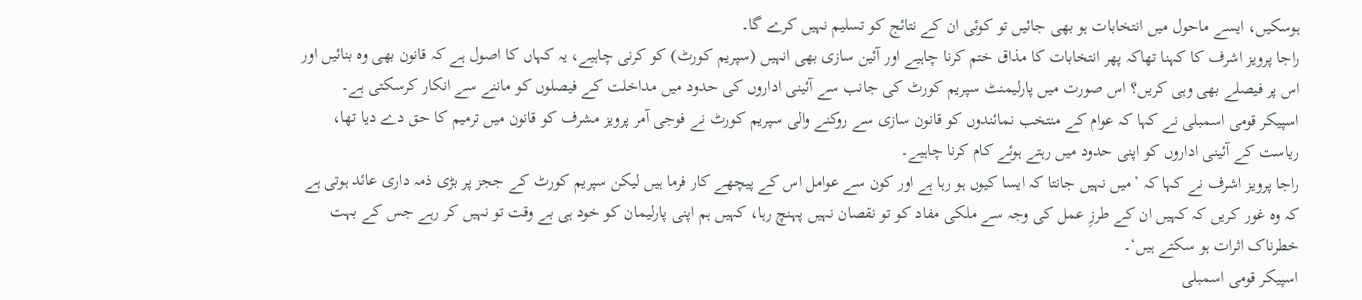ہوسکیں، ایسے ماحول میں انتخابات ہو بھی جائیں تو کوئی ان کے نتائج کو تسلیم نہیں کرے گا۔
راجا پرویز اشرف کا کہنا تھاکہ پھر انتخابات کا مذاق ختم کرنا چاہیے اور آئین سازی بھی انہیں (سپریم کورٹ) کو کرنی چاہیے، یہ کہاں کا اصول ہے کہ قانون بھی وہ بنائیں اور اس پر فیصلے بھی وہی کریں؟ اس صورت میں پارلیمنٹ سپریم کورٹ کی جانب سے آئینی اداروں کی حدود میں مداخلت کے فیصلوں کو ماننے سے انکار کرسکتی ہے۔
اسپیکر قومی اسمبلی نے کہا کہ عوام کے منتخب نمائندوں کو قانون سازی سے روکنے والی سپریم کورٹ نے فوجی آمر پرویز مشرف کو قانون میں ترمیم کا حق دے دیا تھا، ریاست کے آئینی اداروں کو اپنی حدود میں رہتے ہوئے کام کرنا چاہیے۔
راجا پرویز اشرف نے کہا کہ ’میں نہیں جانتا کہ ایسا کیوں ہو رہا ہے اور کون سے عوامل اس کے پیچھے کار فرما ہیں لیکن سپریم کورٹ کے ججز پر بڑی ذمہ داری عائد ہوتی ہے کہ وہ غور کریں کہ کہیں ان کے طرزِ عمل کی وجہ سے ملکی مفاد کو تو نقصان نہیں پہنچ رہا، کہیں ہم اپنی پارلیمان کو خود ہی بے وقت تو نہیں کر رہے جس کے بہت خطرناک اثرات ہو سکتے ہیں‘۔
اسپیکر قومی اسمبلی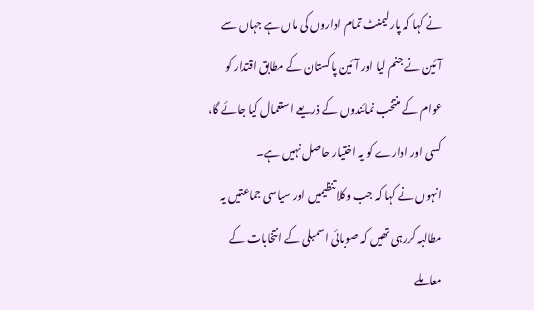نے کہا کہ پارلیمنٹ تمام اداروں کی ماں ہے جہاں سے آئین نے جنم لیا اور آئین پاکستان کے مطابق اقتدار کو عوام کے منتخب نمائندوں کے ذریعے استعمال کیا جائے گا، کسی اور ادارے کو یہ اختیار حاصل نہیں ہے۔
انہوں نے کہا کہ جب وکلا تنظیمیں اور سیاسی جماعتیں یہ مطالبہ کررہی تھیں کہ صوبائی اسمبلی کے انتخابات کے معاملے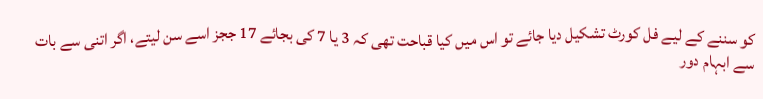کو سننے کے لیے فل کورٹ تشکیل دیا جائے تو اس میں کیا قباحت تھی کہ 3 یا 7 کی بجائے 17 ججز اسے سن لیتے، اگر اتنی سے بات سے ابہام دور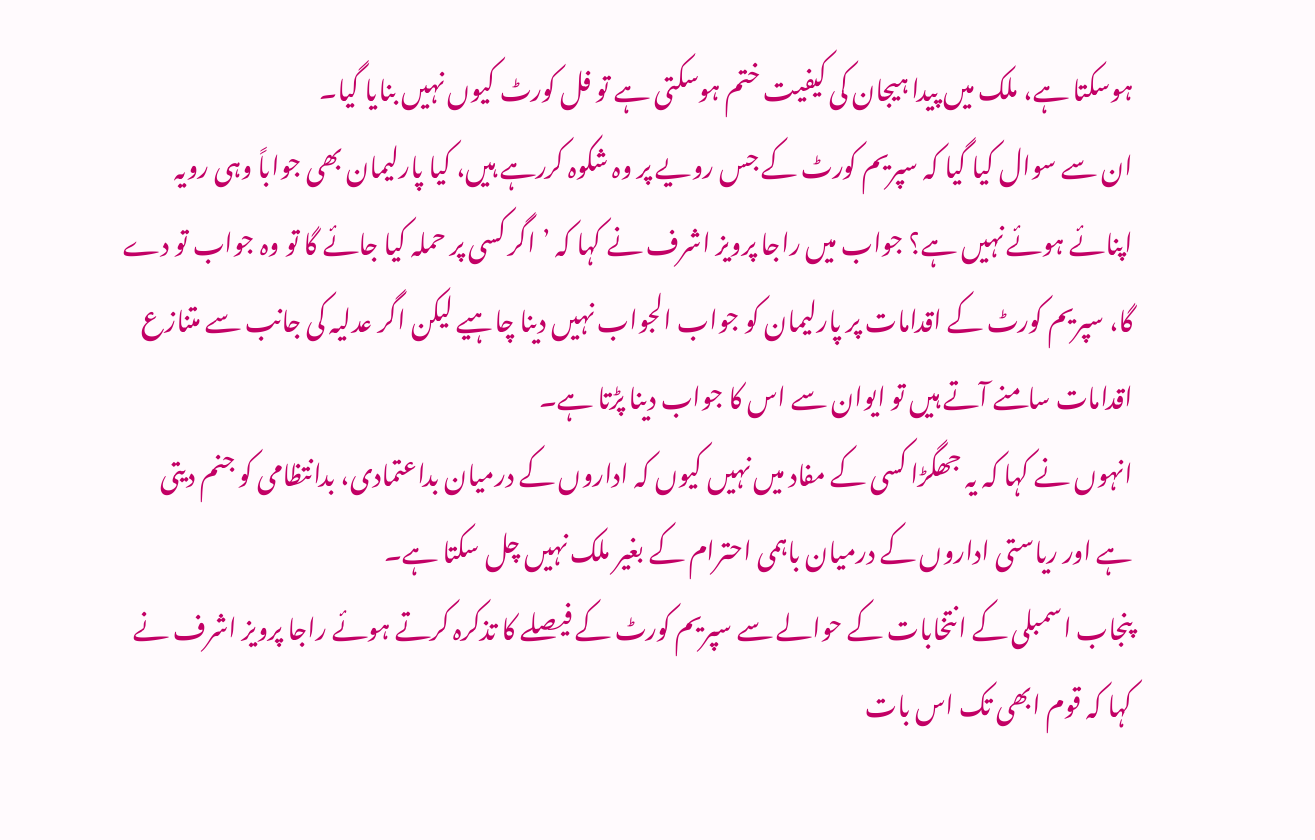ہوسکتا ہے، ملک میں پیدا ہیجان کی کیفیت ختم ہوسکتی ہے تو فل کورٹ کیوں نہیں بنایا گیا۔
ان سے سوال کیا گیا کہ سپریم کورٹ کے جس رویے پر وہ شکوہ کررہے ہیں، کیا پارلیمان بھی جواباً وہی رویہ اپنائے ہوئے نہیں ہے؟ جواب میں راجا پرویز اشرف نے کہا کہ ’اگر کسی پر حملہ کیا جائے گا تو وہ جواب تو دے گا، سپریم کورٹ کے اقدامات پر پارلیمان کو جواب الجواب نہیں دینا چاہیے لیکن اگر عدلیہ کی جانب سے متنازع اقدامات سامنے آتے ہیں تو ایوان سے اس کا جواب دینا پڑتا ہے۔
انہوں نے کہا کہ یہ جھگڑا کسی کے مفاد میں نہیں کیوں کہ اداروں کے درمیان بداعتمادی، بدانتظامی کو جنم دیتی ہے اور ریاستی اداروں کے درمیان باہمی احترام کے بغیر ملک نہیں چل سکتا ہے۔
پنجاب اسمبلی کے انتخابات کے حوالے سے سپریم کورٹ کے فیصلے کا تذکرہ کرتے ہوئے راجا پرویز اشرف نے کہا کہ قوم ابھی تک اس بات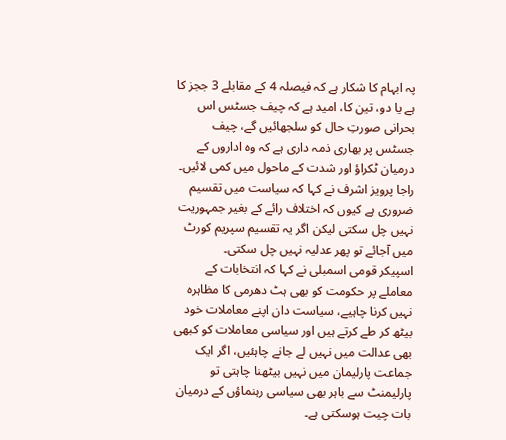پہ ابہام کا شکار ہے کہ فیصلہ 4 کے مقابلے 3 ججز کا ہے یا دو، تین کا، امید ہے کہ چیف جسٹس اس بحرانی صورتِ حال کو سلجھائیں گے، چیف جسٹس پر بھاری ذمہ داری ہے کہ وہ اداروں کے درمیان ٹکراؤ اور شدت کے ماحول میں کمی لائیں۔
راجا پرویز اشرف نے کہا کہ سیاست میں تقسیم ضروری ہے کیوں کہ اختلاف رائے کے بغیر جمہوریت نہیں چل سکتی لیکن اگر یہ تقسیم سپریم کورٹ میں آجائے تو پھر عدلیہ نہیں چل سکتی۔
اسپیکر قومی اسمبلی نے کہا کہ انتخابات کے معاملے پر حکومت کو بھی ہٹ دھرمی کا مظاہرہ نہیں کرنا چاہیے، سیاست دان اپنے معاملات خود بیٹھ کر طے کرتے ہیں اور سیاسی معاملات کو کبھی بھی عدالت میں نہیں لے جانے چاہئیں، اگر ایک جماعت پارلیمان میں نہیں بیٹھنا چاہتی تو پارلیمنٹ سے باہر بھی سیاسی رہنماؤں کے درمیان بات چیت ہوسکتی ہے۔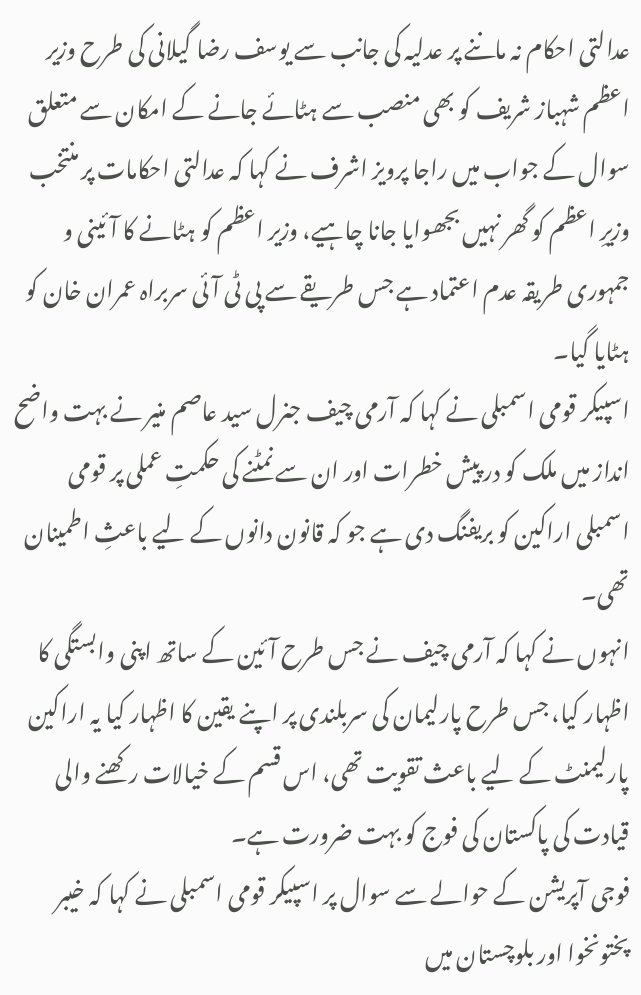عدالتی احکام نہ ماننے پر عدلیہ کی جانب سے یوسف رضا گیلانی کی طرح وزیر اعظم شہباز شریف کو بھی منصب سے ہٹائے جانے کے امکان سے متعلق سوال کے جواب میں راجا پرویز اشرف نے کہا کہ عدالتی احکامات پر منتخب وزیرِ اعظم کو گھر نہیں بجھوایا جانا چاہیے، وزیر اعظم کو ہٹانے کا آئینی و جمہوری طریقہ عدم اعتماد ہے جس طریقے سے پی ٹی آئی سربراہ عمران خان کو ہٹایا گیا۔
اسپیکر قومی اسمبلی نے کہا کہ آرمی چیف جنرل سید عاصم منیر نے بہت واضح انداز میں ملک کو در پیش خطرات اور ان سے نمٹنے کی حکمتِ عملی پر قومی اسمبلی اراکین کو بریفنگ دی ہے جو کہ قانون دانوں کے لیے باعثِ اطمینان تھی۔
انہوں نے کہا کہ آرمی چیف نے جس طرح آئین کے ساتھ اپنی وابستگی کا اظہار کیا، جس طرح پارلیمان کی سربلندی پر اپنے یقین کا اظہار کیا یہ اراکین پارلیمنٹ کے لیے باعث تقویت تھی، اس قسم کے خیالات رکھنے والی قیادت کی پاکستان کی فوج کو بہت ضرورت ہے۔
فوجی آپریشن کے حوالے سے سوال پر اسپیکر قومی اسمبلی نے کہا کہ خیبر پختونخوا اور بلوچستان میں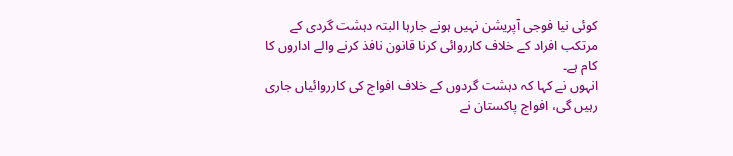کوئی نیا فوجی آپریشن نہیں ہونے جارہا البتہ دہشت گردی کے مرتکب افراد کے خلاف کارروائی کرنا قانون نافذ کرنے والے اداروں کا کام ہے۔
انہوں نے کہا کہ دہشت گردوں کے خلاف افواج کی کارروائیاں جاری رہیں گی، افواج پاکستان نے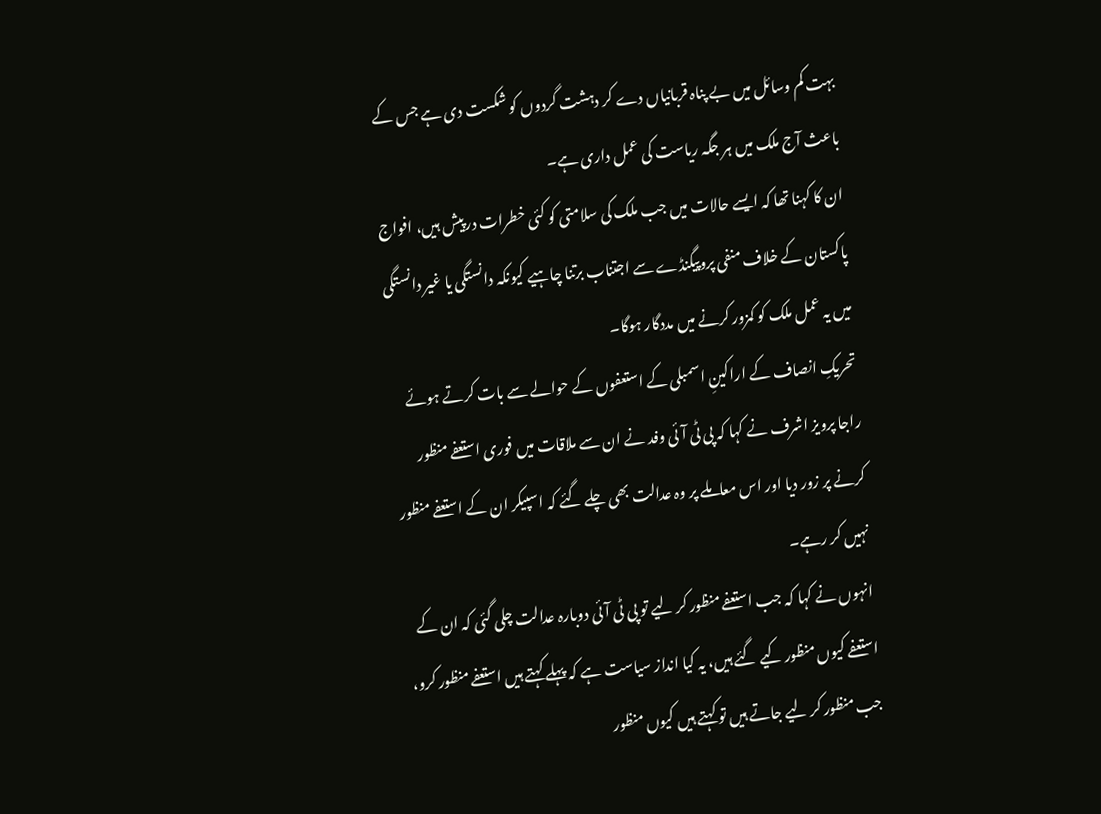بہت کم وسائل میں بے پناہ قربانیاں دے کر دہشت گردوں کو شکست دی ہے جس کے باعث آج ملک میں ہر جگہ ریاست کی عمل داری ہے۔
ان کا کہنا تھا کہ ایسے حالات میں جب ملک کی سلامتی کو کئی خطرات درپیش ہیں، افواج پاکستان کے خلاف منفی پروپیگنڈے سے اجتناب برتنا چاہیے کیونکہ دانستگی یا غیر دانستگی میں یہ عمل ملک کو کمزور کرنے میں مددگار ہوگا۔
تحریکِ انصاف کے اراکینِ اسمبلی کے استعفوں کے حوالے سے بات کرتے ہوئے راجا پرویز اشرف نے کہا کہ پی ٹی آئی وفد نے ان سے ملاقات میں فوری استعفے منظور کرنے پر زور دیا اور اس معاملے پر وہ عدالت بھی چلے گئے کہ اسپیکر ان کے استعفے منظور نہیں کر رہے۔
انہوں نے کہا کہ جب استعفے منظور کر لیے تو پی ٹی آئی دوبارہ عدالت چلی گئی کہ ان کے استعفے کیوں منظور کیے گئے ہیں، یہ کیا انداز سیاست ہے کہ پہلے کہتے ہیں استعفے منظور کرو، جب منظور کر لیے جاتے ہیں تو کہتے ہیں کیوں منظور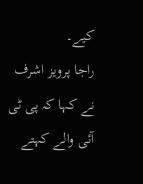کیے۔
راجا پرویز اشرف نے کہا کہ پی ٹی آئی والے کہتے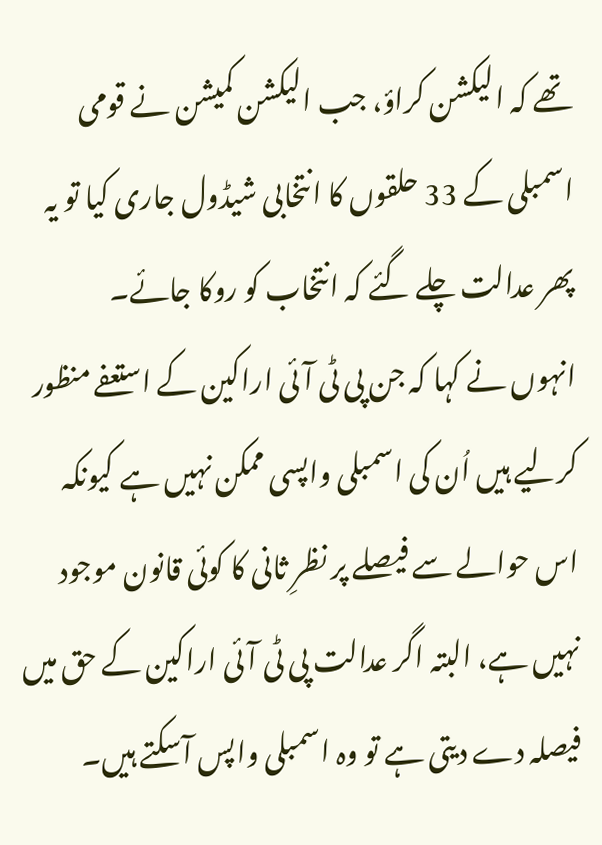تھے کہ الیکشن کراؤ، جب الیکشن کمیشن نے قومی اسمبلی کے 33 حلقوں کا انتخابی شیڈول جاری کیا تو یہ پھر عدالت چلے گئے کہ انتخاب کو روکا جائے۔
انہوں نے کہا کہ جن پی ٹی آئی اراکین کے استعفے منظور کرلیے ہیں اُن کی اسمبلی واپسی ممکن نہیں ہے کیونکہ اس حوالے سے فیصلے پر نظرِ ثانی کا کوئی قانون موجود نہیں ہے، البتہ اگر عدالت پی ٹی آئی اراکین کے حق میں فیصلہ دے دیتی ہے تو وہ اسمبلی واپس آسکتے ہیں۔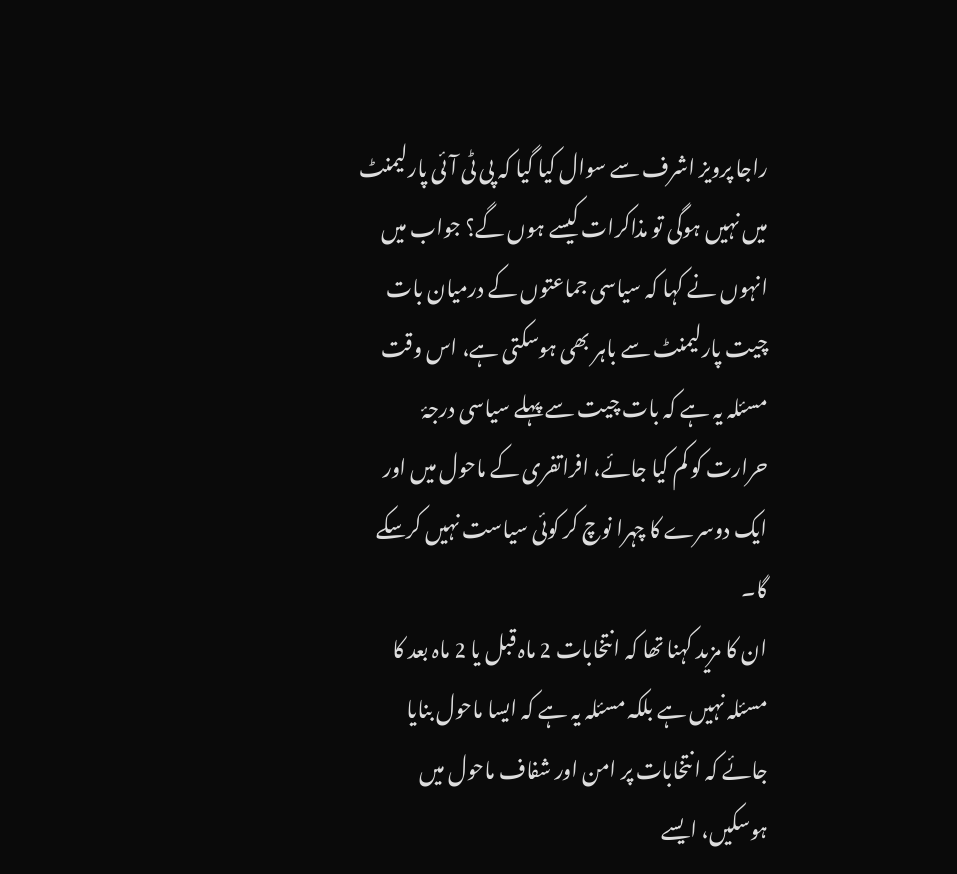راجا پرویز اشرف سے سوال کیا گیا کہ پی ٹی آئی پارلیمنٹ میں نہیں ہوگی تو مذاکرات کیسے ہوں گے؟ جواب میں انہوں نے کہا کہ سیاسی جماعتوں کے درمیان بات چیت پارلیمنٹ سے باہر بھی ہوسکتی ہے، اس وقت مسئلہ یہ ہے کہ بات چیت سے پہلے سیاسی درجۂ حرارت کو کم کیا جائے، افراتفری کے ماحول میں اور ایک دوسرے کا چہرا نوچ کر کوئی سیاست نہیں کرسکے گا۔
ان کا مزید کہنا تھا کہ انتخابات 2 ماہ قبل یا 2 ماہ بعد کا مسئلہ نہیں ہے بلکہ مسئلہ یہ ہے کہ ایسا ماحول بنایا جائے کہ انتخابات پر امن اور شفاف ماحول میں ہوسکیں، ایسے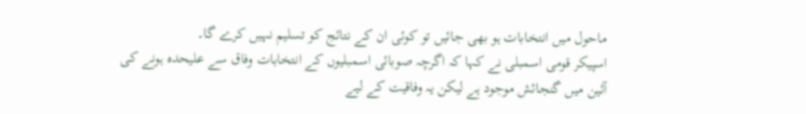ماحول میں انتخابات ہو بھی جائیں تو کوئی ان کے نتائج کو تسلیم نہیں کرے گا۔
اسپیکر قومی اسمبلی نے کہا کہ اگرچہ صوبائی اسمبلیوں کے انتخابات وفاق سے علیحدہ ہونے کی آئین میں گنجائش موجود ہے لیکن یہ وفاقیت کے لیے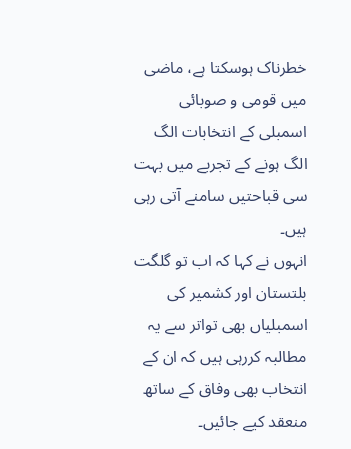خطرناک ہوسکتا ہے، ماضی میں قومی و صوبائی اسمبلی کے انتخابات الگ الگ ہونے کے تجربے میں بہت سی قباحتیں سامنے آتی رہی ہیں۔
انہوں نے کہا کہ اب تو گلگت بلتستان اور کشمیر کی اسمبلیاں بھی تواتر سے یہ مطالبہ کررہی ہیں کہ ان کے انتخاب بھی وفاق کے ساتھ منعقد کیے جائیں۔